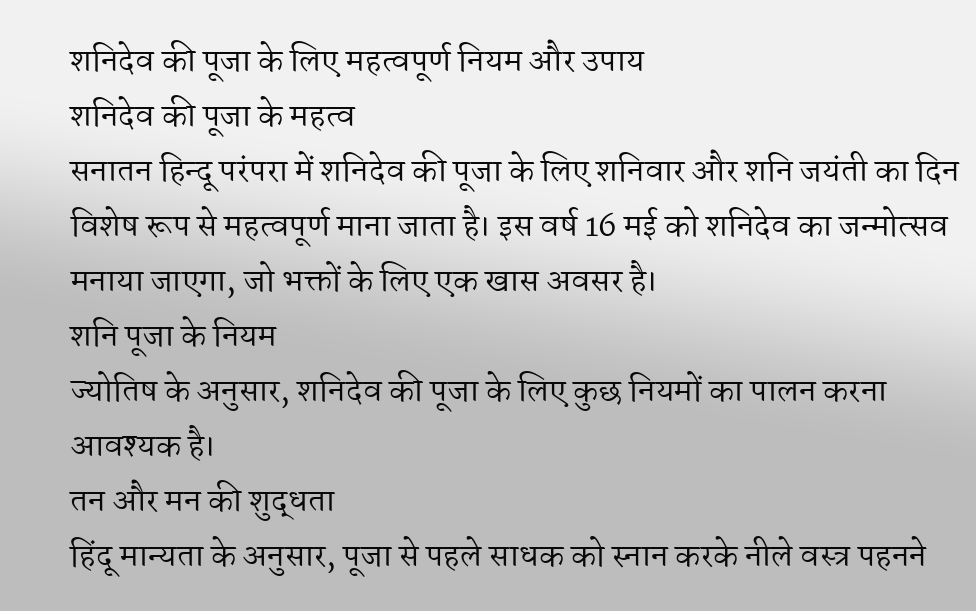शनिदेव की पूजा के लिए महत्वपूर्ण नियम और उपाय
शनिदेव की पूजा के महत्व
सनातन हिन्दू परंपरा में शनिदेव की पूजा के लिए शनिवार और शनि जयंती का दिन विशेष रूप से महत्वपूर्ण माना जाता है। इस वर्ष 16 मई को शनिदेव का जन्मोत्सव मनाया जाएगा, जो भक्तों के लिए एक खास अवसर है।
शनि पूजा के नियम
ज्योतिष के अनुसार, शनिदेव की पूजा के लिए कुछ नियमों का पालन करना आवश्यक है।
तन और मन की शुद्धता
हिंदू मान्यता के अनुसार, पूजा से पहले साधक को स्नान करके नीले वस्त्र पहनने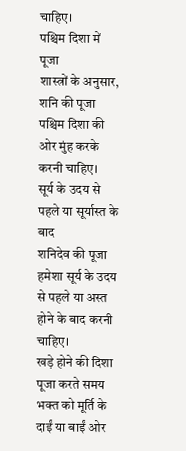चाहिए।
पश्चिम दिशा में पूजा
शास्त्रों के अनुसार, शनि की पूजा पश्चिम दिशा की ओर मुंह करके करनी चाहिए।
सूर्य के उदय से पहले या सूर्यास्त के बाद
शनिदेव की पूजा हमेशा सूर्य के उदय से पहले या अस्त होने के बाद करनी चाहिए।
खड़े होने की दिशा
पूजा करते समय भक्त को मूर्ति के दाईं या बाईं ओर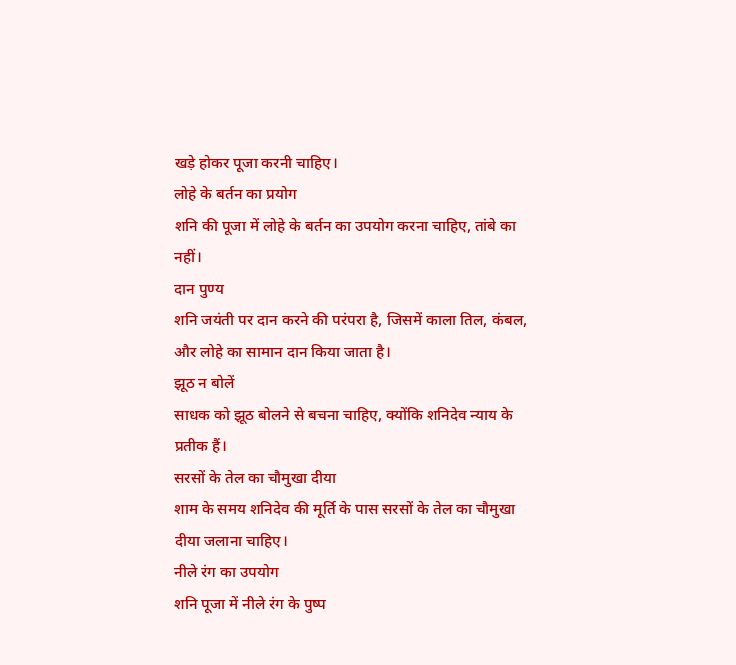खड़े होकर पूजा करनी चाहिए।
लोहे के बर्तन का प्रयोग
शनि की पूजा में लोहे के बर्तन का उपयोग करना चाहिए, तांबे का नहीं।
दान पुण्य
शनि जयंती पर दान करने की परंपरा है, जिसमें काला तिल, कंबल, और लोहे का सामान दान किया जाता है।
झूठ न बोलें
साधक को झूठ बोलने से बचना चाहिए, क्योंकि शनिदेव न्याय के प्रतीक हैं।
सरसों के तेल का चौमुखा दीया
शाम के समय शनिदेव की मूर्ति के पास सरसों के तेल का चौमुखा दीया जलाना चाहिए।
नीले रंग का उपयोग
शनि पूजा में नीले रंग के पुष्प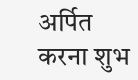अर्पित करना शुभ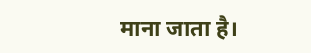माना जाता है।